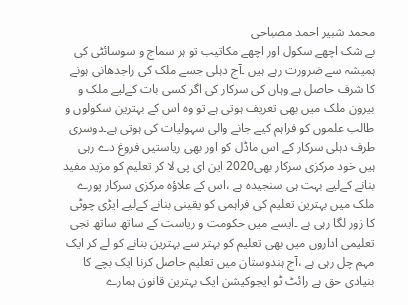محمد شبیر احمد مصباحی
بے شک اچھے سکول اور اچھے مکاتیب تو ہر سماج و سوسائٹی کی ہمیشہ سے ضرورت رہے ہیں ۔آج دہلی جسے ملک کی راجدھانی ہونے کا شرف حاصل ہے وہاں کی سرکار کی اگر کسی بات کےلیے ملک و بیرون ملک میں بھی تعریف ہوتی ہے تو وہ اس کے بہترین سکولوں و طالب علموں کو فراہم کیے جانے والی سہولیات کی ہوتی ہے۔دوسری طرف دہلی سرکار کے اس ماڈل کو اور بھی ریاستیں فروغ دے رہی ہیں خود مرکزی سرکار بھی2020 این ای پی لا کر تعلیم کو مزید مفید بنانے کےلیے بہت ہی سنجیدہ ہے ،اس کے علاؤہ مرکزی سرکار پورے ملک میں بہترین تعلیم کی فراہمی کو یقینی بنانے کےلیے ایڑی چوٹی کا زور لگا رہی ہے ۔ایسے میں حکومت و ریاست کے ساتھ ساتھ نجی تعلیمی اداروں میں بھی تعلیم کو بہتر سے بہترین بنانے کو لے کر ایک مہم چل رہی ہے ،آج ہندوستان میں تعلیم حاصل کرنا ایک بچے کا بنیادی حق ہے رائٹ ٹو ایجوکیشن ایک بہترین قانون ہمارے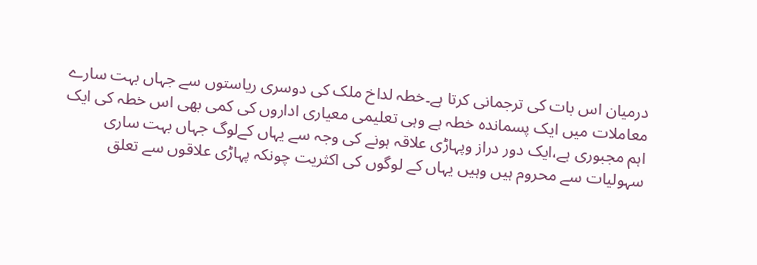درمیان اس بات کی ترجمانی کرتا ہے۔خطہ لداخ ملک کی دوسری ریاستوں سے جہاں بہت سارے معاملات میں ایک پسماندہ خطہ ہے وہی تعلیمی معیاری اداروں کی کمی بھی اس خطہ کی ایک اہم مجبوری ہے،ایک دور دراز وپہاڑی علاقہ ہونے کی وجہ سے یہاں کےلوگ جہاں بہت ساری سہولیات سے محروم ہیں وہیں یہاں کے لوگوں کی اکثریت چونکہ پہاڑی علاقوں سے تعلق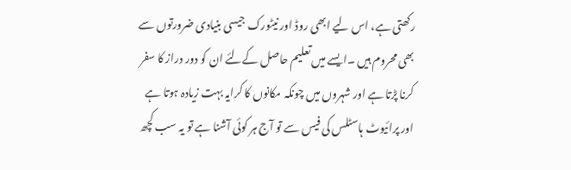رکھتی ہے، اس لیے ابھی روڈ اور نیٹورک جیسی بنیادی ضرورتوں سے بھی محروم ہیں ۔ایسے میں تعلیم حاصل کےلئے ان کو دور دراز کا سفر کرنا پڑتا ہے اور شہروں میں چونکہ مکانوں کا کرایہ بہت زیادہ ہوتا ہے اور پرائیوٹ ہاسٹلس کی فیس سے تو آج ہر کوئی آشنا ہے تو یہ سب کچھ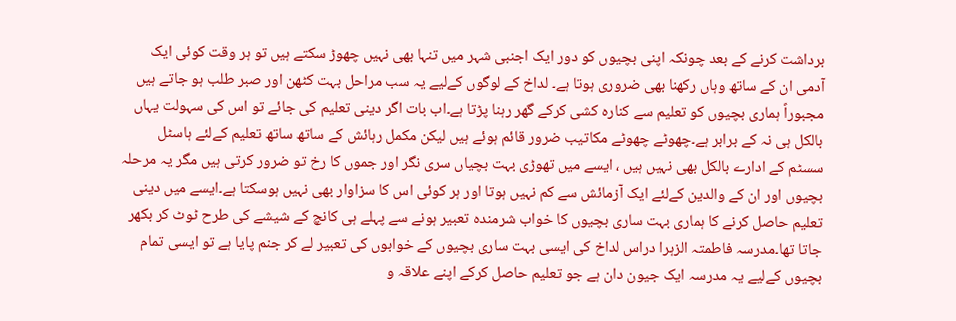برداشت کرنے کے بعد چونکہ اپنی بچیوں کو دور ایک اجنبی شہر میں تنہا بھی نہیں چھوڑ سکتے ہیں تو ہر وقت کوئی ایک آدمی ان کے ساتھ وہاں رکھنا بھی ضروری ہوتا ہے۔ لداخ کے لوگوں کےلیے یہ سب مراحل بہت کٹھن اور صبر طلب ہو جاتے ہیں مجبوراً ہماری بچیوں کو تعلیم سے کنارہ کشی کرکے گھر رہنا پڑتا ہے۔اب بات اگر دینی تعلیم کی جائے تو اس کی سہولت یہاں بالکل ہی نہ کے برابر ہے۔چھوٹے چھوٹے مکاتیب ضرور قائم ہوئے ہیں لیکن مکمل رہائش کے ساتھ ساتھ تعلیم کےلئے ہاسٹل سسٹم کے ادارے بالکل بھی نہیں ہیں ، ایسے میں تھوڑی بہت بچیاں سری نگر اور جموں کا رخ تو ضرور کرتی ہیں مگر یہ مرحلہ بچیوں اور ان کے والدین کےلئے ایک آزمائش سے کم نہیں ہوتا اور ہر کوئی اس کا سزاوار بھی نہیں ہوسکتا ہے۔ایسے میں دینی تعلیم حاصل کرنے کا ہماری بہت ساری بچیوں کا خواب شرمندہ تعبیر ہونے سے پہلے ہی کانچ کے شیشے کی طرح ٹوٹ کر بکھر جاتا تھا۔مدرسہ فاطمتہ الزہرا دراس لداخ کی ایسی بہت ساری بچیوں کے خوابوں کی تعبیر لے کر جنم پایا ہے تو ایسی تمام بچیوں کےلیے یہ مدرسہ ایک جیون دان ہے جو تعلیم حاصل کرکے اپنے علاقہ و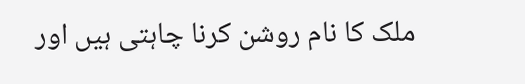ملک کا نام روشن کرنا چاہتی ہیں اور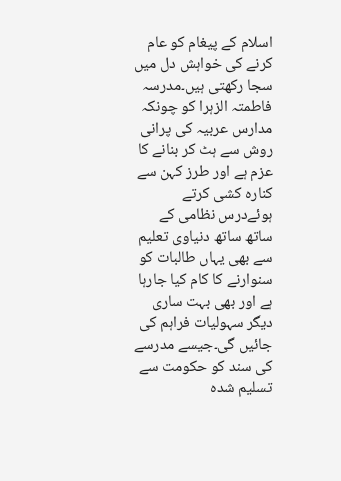اسلام کے پیغام کو عام کرنے کی خواہش دل میں سجا رکھتی ہیں۔مدرسہ فاطمتہ الزہرا کو چونکہ مدارس عربیہ کی پرانی روش سے ہٹ کر بنانے کا عزم ہے اور طرز کہن سے کنارہ کشی کرتے ہوئےدرس نظامی کے ساتھ ساتھ دنیاوی تعلیم سے بھی یہاں طالبات کو سنوارنے کا کام کیا جارہا ہے اور بھی بہت ساری دیگر سہولیات فراہم کی جائیں گی۔جیسے مدرسے کی سند کو حکومت سے تسلیم شدہ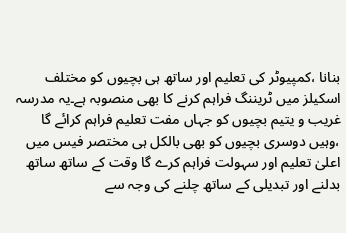بنانا ،کمپیوٹر کی تعلیم اور ساتھ ہی بچیوں کو مختلف اسکیلز میں ٹریننگ فراہم کرنے کا بھی منصوبہ ہے۔یہ مدرسہ غریب و یتیم بچیوں کو جہاں مفت تعلیم فراہم کرائے گا ،وہیں دوسری بچیوں کو بھی بالکل ہی مختصر فیس میں اعلیٰ تعلیم اور سہولت فراہم کرے گا وقت کے ساتھ ساتھ بدلنے اور تبدیلی کے ساتھ چلنے کی وجہ سے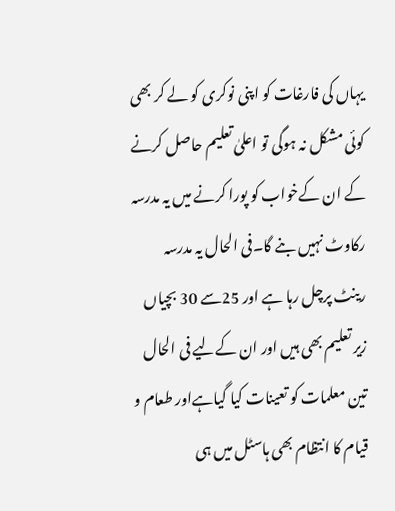یہاں کی فارغات کو اپنی نوکری کو لے کر بھی کوئی مشکل نہ ہوگی تو اعلیٰ تعلیم حاصل کرنے کے ان کےخواب کو پورا کرنے میں یہ مدرسہ رکاوٹ نہیں بنے گا۔فی الحال یہ مدرسہ رینٹ پرچل رہا ہے اور 25سے 30 بچیاں زیر تعلیم بھی ہیں اور ان کےلیے فی الحال تین معلمات کو تعینات کیا گیاہےاور طعام و قیام کا انتظام بھی ہاسٹل میں ہی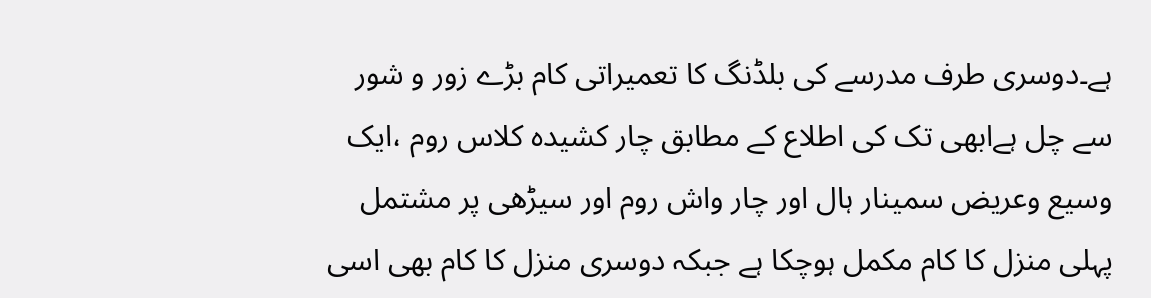ہے۔دوسری طرف مدرسے کی بلڈنگ کا تعمیراتی کام بڑے زور و شور سے چل ہےابھی تک کی اطلاع کے مطابق چار کشیدہ کلاس روم ،ایک وسیع وعریض سمینار ہال اور چار واش روم اور سیڑھی پر مشتمل پہلی منزل کا کام مکمل ہوچکا ہے جبکہ دوسری منزل کا کام بھی اسی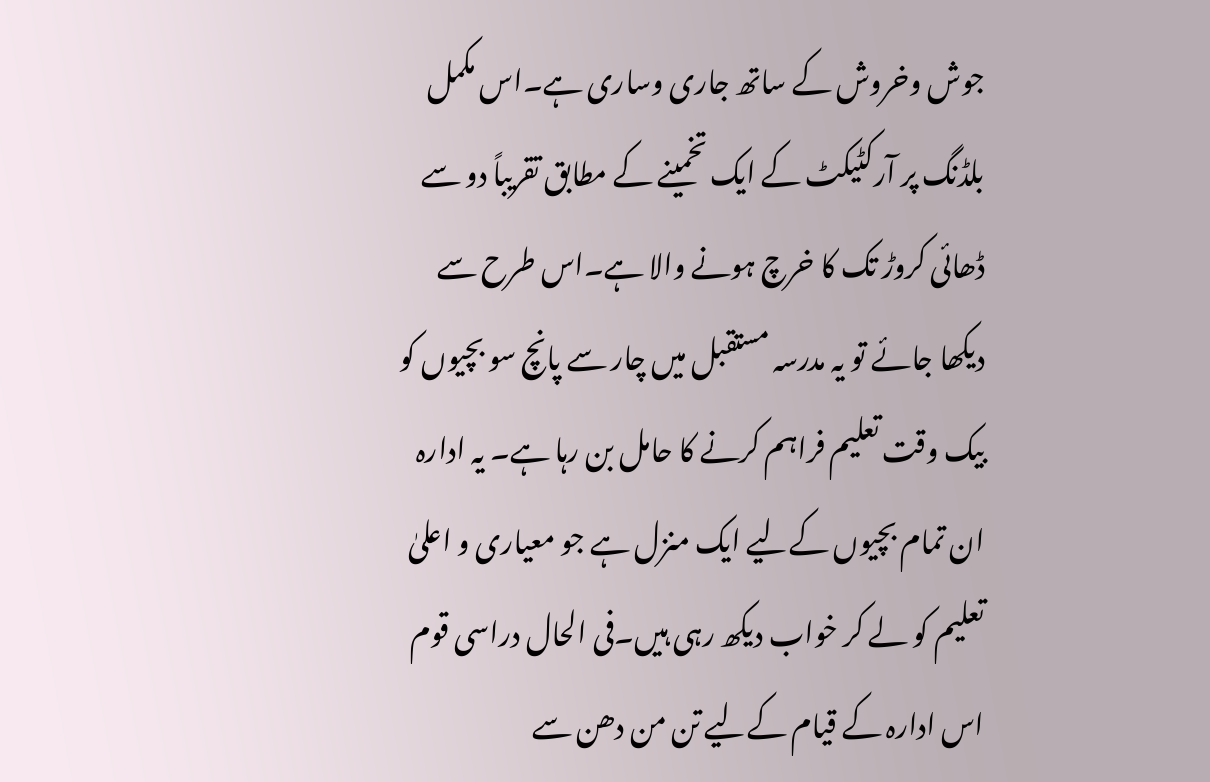جوش وخروش کے ساتھ جاری وساری ہے۔اس مکمل بلڈنگ پر آرکٹیکٹ کے ایک تخمینے کے مطابق تقریباً دو سے ڈھائی کروڑ تک کا خرچ ہونے والا ہے۔اس طرح سے دیکھا جائے تو یہ مدرسہ مستقبل میں چار سے پانچ سو بچیوں کو بیک وقت تعلیم فراہم کرنے کا حامل بن رہا ہے۔ یہ ادارہ ان تمام بچیوں کےلیے ایک منزل ہے جو معیاری و اعلیٰ تعلیم کو لے کر خواب دیکھ رہی ہیں۔فی الحال دراسی قوم اس ادارہ کے قیام کےلیے تن من دھن سے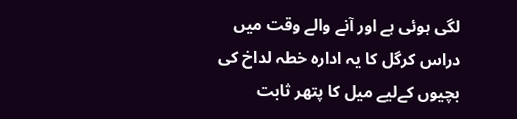لگی ہوئی ہے اور آنے والے وقت میں دراس کرگل کا یہ ادارہ خطہ لداخ کی بچیوں کےلیے میل کا پتھر ثابت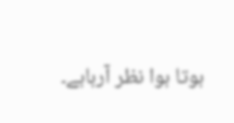ہوتا ہوا نظر آرہاہے۔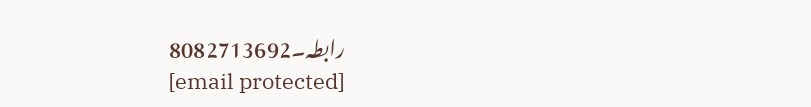رابطہ۔8082713692
[email protected]